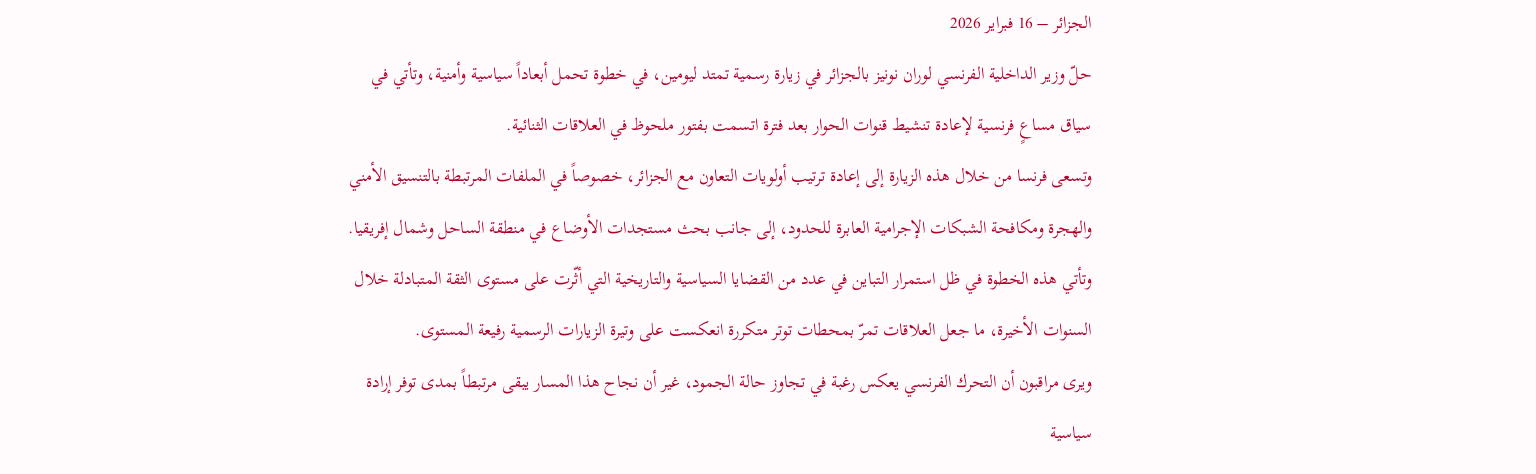الجزائر – 16 فبراير 2026
حلّ وزير الداخلية الفرنسي لوران نونيز بالجزائر في زيارة رسمية تمتد ليومين، في خطوة تحمل أبعاداً سياسية وأمنية، وتأتي في سياق مساعٍ فرنسية لإعادة تنشيط قنوات الحوار بعد فترة اتسمت بفتور ملحوظ في العلاقات الثنائية.
وتسعى فرنسا من خلال هذه الزيارة إلى إعادة ترتيب أولويات التعاون مع الجزائر، خصوصاً في الملفات المرتبطة بالتنسيق الأمني والهجرة ومكافحة الشبكات الإجرامية العابرة للحدود، إلى جانب بحث مستجدات الأوضاع في منطقة الساحل وشمال إفريقيا.
وتأتي هذه الخطوة في ظل استمرار التباين في عدد من القضايا السياسية والتاريخية التي أثّرت على مستوى الثقة المتبادلة خلال السنوات الأخيرة، ما جعل العلاقات تمرّ بمحطات توتر متكررة انعكست على وتيرة الزيارات الرسمية رفيعة المستوى.
ويرى مراقبون أن التحرك الفرنسي يعكس رغبة في تجاوز حالة الجمود، غير أن نجاح هذا المسار يبقى مرتبطاً بمدى توفر إرادة سياسية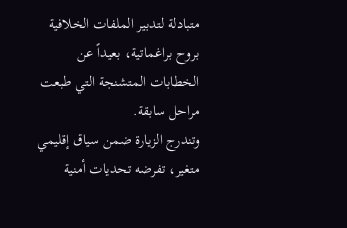متبادلة لتدبير الملفات الخلافية بروح براغماتية، بعيداً عن الخطابات المتشنجة التي طبعت مراحل سابقة.
وتندرج الزيارة ضمن سياق إقليمي متغير، تفرضه تحديات أمنية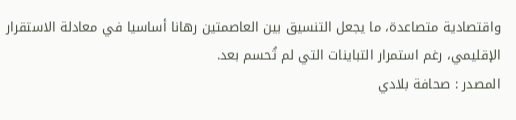واقتصادية متصاعدة، ما يجعل التنسيق بين العاصمتين رهانا أساسيا في معادلة الاستقرار الإقليمي، رغم استمرار التباينات التي لم تُحسم بعد.
المصدر : صحافة بلادي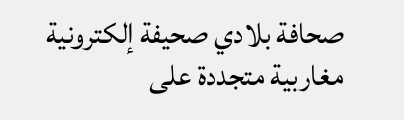صحافة بلادي صحيفة إلكترونية مغاربية متجددة على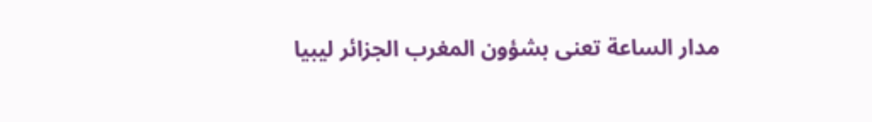مدار الساعة تعنى بشؤون المغرب الجزائر ليبيا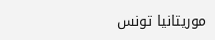موريتانيا تونس